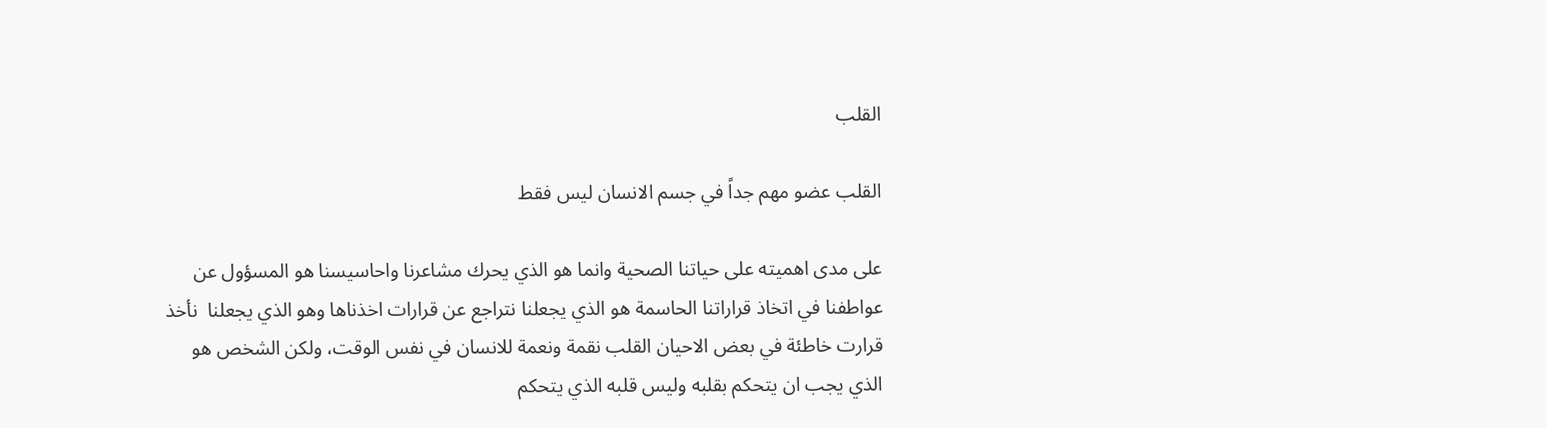القلب

القلب عضو مهم جداً في جسم الانسان ليس فقط

على مدى اهميته على حياتنا الصحية وانما هو الذي يحرك مشاعرنا واحاسيسنا هو المسؤول عن عواطفنا في اتخاذ قراراتنا الحاسمة هو الذي يجعلنا نتراجع عن قرارات اخذناها وهو الذي يجعلنا  نأخذ قرارت خاطئة في بعض الاحيان القلب نقمة ونعمة للانسان في نفس الوقت، ولكن الشخص هو الذي يجب ان يتحكم بقلبه وليس قلبه الذي يتحكم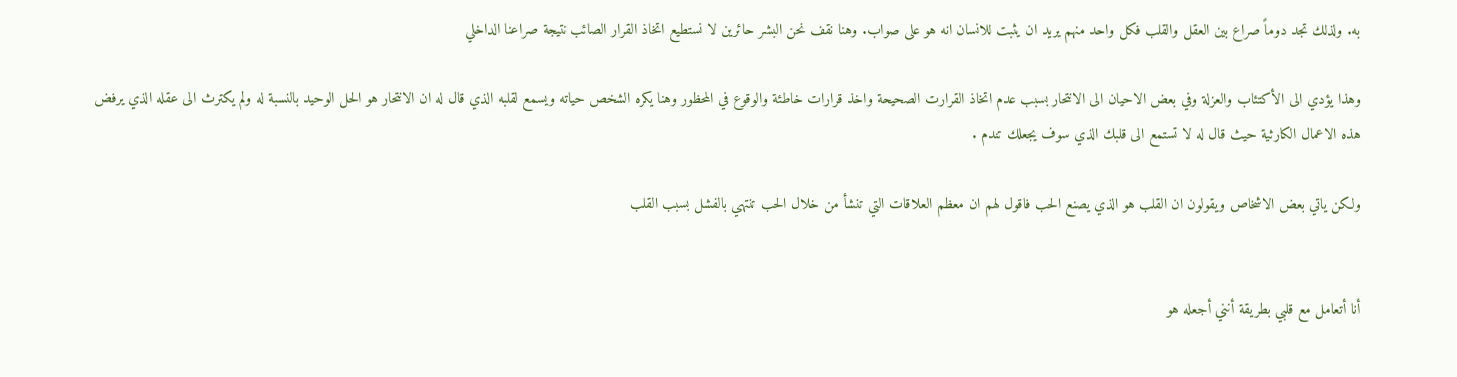به. ولذلك تجد دوماً صراع بين العقل والقلب فكل واحد منهم يريد ان يثبت للانسان انه هو على صواب. وهنا نقف نحن البشر حائرين لا نستطيع اتخاذ القرار الصائب نتيجة صراعنا الداخلي

وهذا يؤدي الى الأكتئاب والعزلة وفي بعض الاحيان الى الانتحار بسبب عدم اتخاذ القرارت الصحيحة واخذ قرارات خاطئة والوقوع في المحظور وهنا يكره الشخص حياته ويسمع لقلبه الذي قال له ان الانتحار هو الحل الوحيد بالنسبة له ولم يكترث الى عقله الذي يرفض هذه الاعمال الكارثية حيث قال له لا تستمع الى قلبك الذي سوف يجعلك تندم .

ولكن ياتي بعض الاشخاص ويقولون ان القلب هو الذي يصنع الحب فاقول لهم ان معظم العلاقات التي تنشأ من خلال الحب تنتهي بالفشل بسبب القلب


أنا أتعامل مع قلبي بطريقة أنني أجعله هو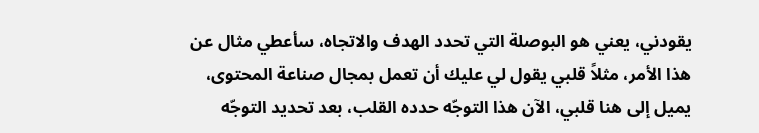يقودني، يعني هو البوصلة التي تحدد الهدف والاتجاه، سأعطي مثال عن هذا الأمر، مثلاً قلبي يقول لي عليك أن تعمل بمجال صناعة المحتوى، يميل إلى هنا قلبي، الآن هذا التوجّه حدده القلب، بعد تحديد التوجّه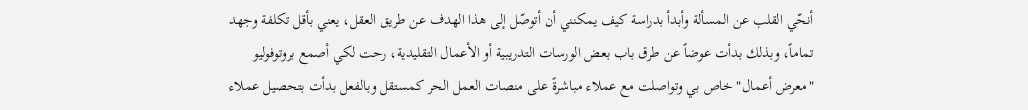أنحّي القلب عن المسألة وأبدأ بدراسة كيف يمكنني أن أتوصّل إلى هذا الهدف عن طريق العقل، يعني بأقل تكلفة وجهد تماماً، وبذلك بدأت عوضاً عن طرق باب بعض الورسات التدريبية أو الأعمال التقليدية، رحت لكي أصمع بروتوفوليو "معرض أعمال" خاص بي وتواصلت مع عملاء مباشرةً على منصات العمل الحر كمستقل وبالفعل بدأت بتحصيل عملاء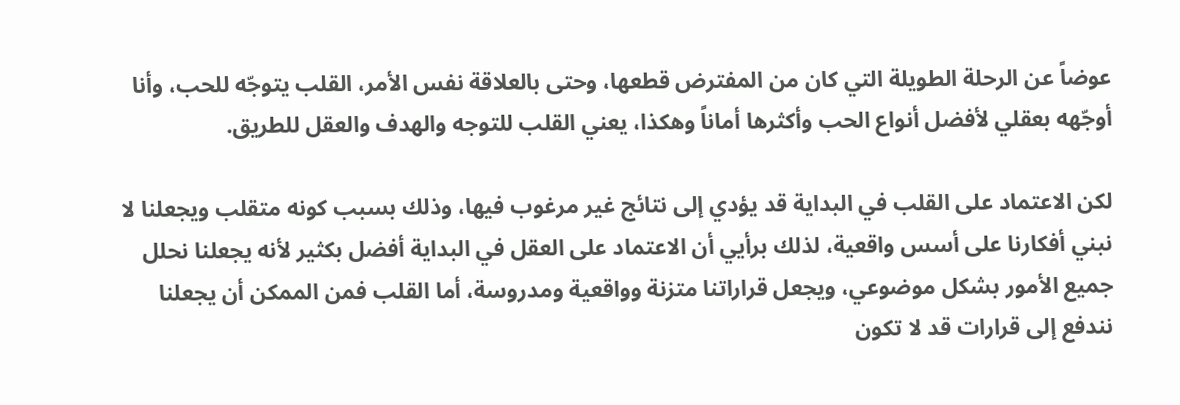عوضاً عن الرحلة الطويلة التي كان من المفترض قطعها، وحتى بالعلاقة نفس الأمر، القلب يتوجّه للحب، وأنا أوجّهه بعقلي لأفضل أنواع الحب وأكثرها أماناً وهكذا، يعني القلب للتوجه والهدف والعقل للطريق.

لكن الاعتماد على القلب في البداية قد يؤدي إلى نتائج غير مرغوب فيها، وذلك بسبب كونه متقلب ويجعلنا لا نبني أفكارنا على أسس واقعية، لذلك برأيي أن الاعتماد على العقل في البداية أفضل بكثير لأنه يجعلنا نحلل جميع الأمور بشكل موضوعي، ويجعل قراراتنا متزنة وواقعية ومدروسة، أما القلب فمن الممكن أن يجعلنا نندفع إلى قرارات قد لا تكون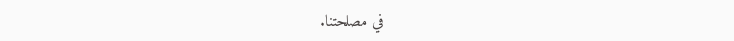في مصلحتنا.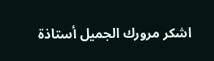اشكر مرورك الجميل أستاذة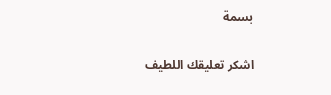بسمة

اشكر تعليقك اللطيف